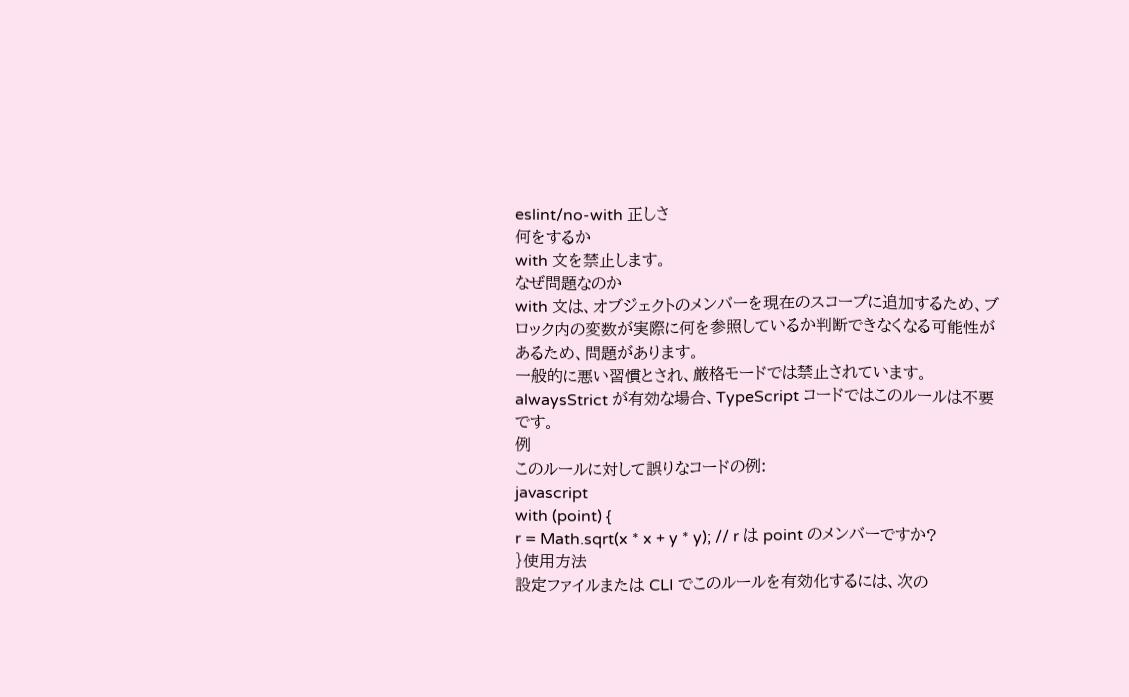eslint/no-with 正しさ
何をするか
with 文を禁止します。
なぜ問題なのか
with 文は、オブジェクトのメンバーを現在のスコープに追加するため、ブロック内の変数が実際に何を参照しているか判断できなくなる可能性があるため、問題があります。
一般的に悪い習慣とされ、厳格モードでは禁止されています。
alwaysStrict が有効な場合、TypeScript コードではこのルールは不要です。
例
このルールに対して誤りなコードの例:
javascript
with (point) {
r = Math.sqrt(x * x + y * y); // r は point のメンバーですか?
}使用方法
設定ファイルまたは CLI でこのルールを有効化するには、次の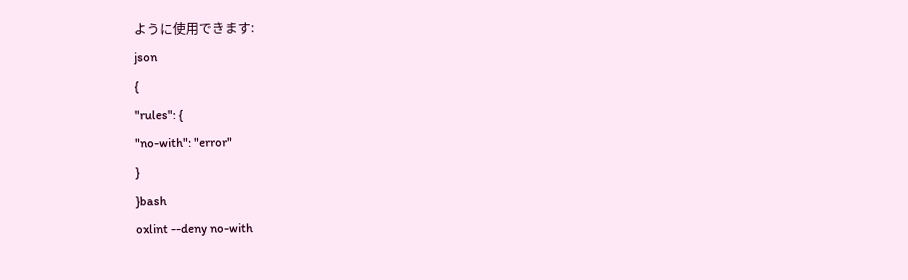ように使用できます:
json
{
"rules": {
"no-with": "error"
}
}bash
oxlint --deny no-with